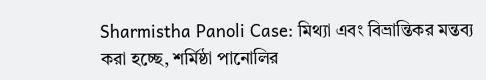Sharmistha Panoli Case: মিথ্যা এবং বিভ্রান্তিকর মন্তব্য করা হচ্ছে, শর্মিষ্ঠা পানোলির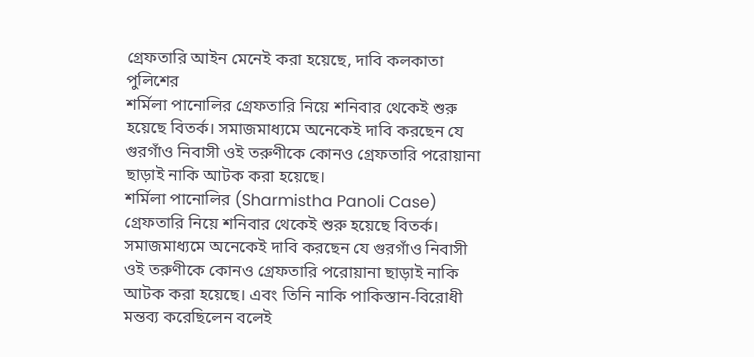গ্রেফতারি আইন মেনেই করা হয়েছে, দাবি কলকাতা পুলিশের
শর্মিলা পানোলির গ্রেফতারি নিয়ে শনিবার থেকেই শুরু হয়েছে বিতর্ক। সমাজমাধ্যমে অনেকেই দাবি করছেন যে গুরগাঁও নিবাসী ওই তরুণীকে কোনও গ্রেফতারি পরোয়ানা ছাড়াই নাকি আটক করা হয়েছে।
শর্মিলা পানোলির (Sharmistha Panoli Case) গ্রেফতারি নিয়ে শনিবার থেকেই শুরু হয়েছে বিতর্ক। সমাজমাধ্যমে অনেকেই দাবি করছেন যে গুরগাঁও নিবাসী ওই তরুণীকে কোনও গ্রেফতারি পরোয়ানা ছাড়াই নাকি আটক করা হয়েছে। এবং তিনি নাকি পাকিস্তান-বিরোধী মন্তব্য করেছিলেন বলেই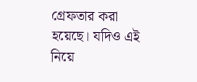গ্রেফতার করা হয়েছে। যদিও এই নিয়ে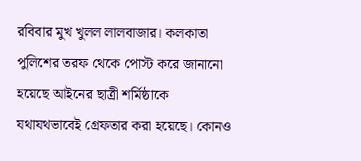রবিবার মুখ খুলল লালবাজার। কলকাতা পুলিশের তরফ থেকে পোস্ট করে জানানো হয়েছে আইনের ছাত্রী শর্মিষ্ঠাকে যথাযথভাবেই গ্রেফতার করা হয়েছে। কোনও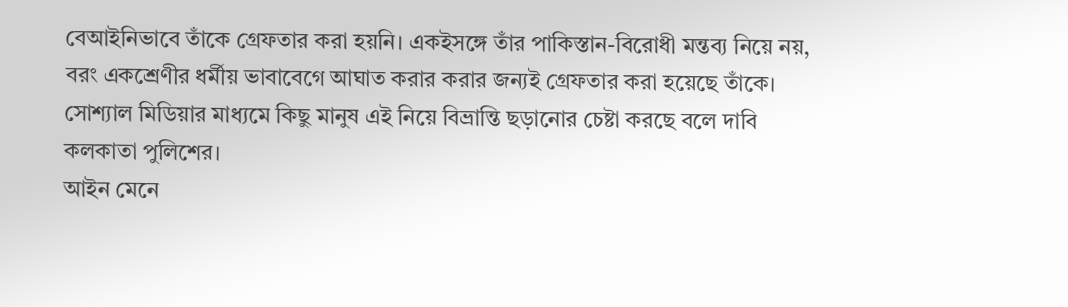বেআইনিভাবে তাঁকে গ্রেফতার করা হয়নি। একইসঙ্গে তাঁর পাকিস্তান-বিরোধী মন্তব্য নিয়ে নয়, বরং একশ্রেণীর ধর্মীয় ভাবাবেগে আঘাত করার করার জন্যই গ্রেফতার করা হয়েছে তাঁকে। সোশ্যাল মিডিয়ার মাধ্যমে কিছু মানুষ এই নিয়ে বিভ্রান্তি ছড়ানোর চেষ্টা করছে বলে দাবি কলকাতা পুলিশের।
আইন মেনে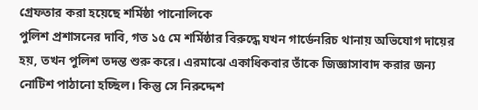গ্রেফতার করা হয়েছে শর্মিষ্ঠা পানোলিকে
পুলিশ প্রশাসনের দাবি, গত ১৫ মে শর্মিষ্ঠার বিরুদ্ধে যখন গার্ডেনরিচ থানায় অভিযোগ দায়ের হয়, তখন পুলিশ তদন্ত শুরু করে। এরমাঝে একাধিকবার তাঁকে জিজ্ঞাসাবাদ করার জন্য নোটিশ পাঠানো হচ্ছিল। কিন্তু সে নিরুদ্দেশ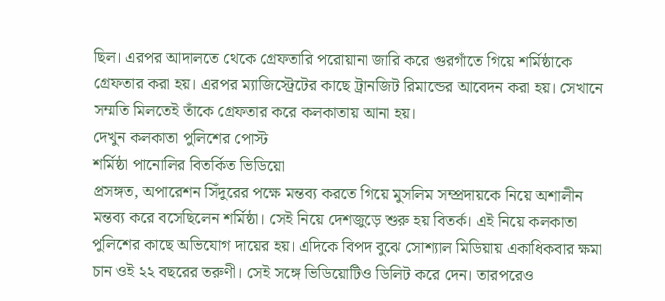ছিল। এরপর আদালতে থেকে গ্রেফতারি পরোয়ানা জারি করে গুরগাঁতে গিয়ে শর্মিষ্ঠাকে গ্রেফতার করা হয়। এরপর ম্যাজিস্ট্রেটের কাছে ট্রানজিট রিমান্ডের আবেদন করা হয়। সেখানে সম্মতি মিলতেই তাঁকে গ্রেফতার করে কলকাতায় আনা হয়।
দেখুন কলকাতা পুলিশের পোস্ট
শর্মিষ্ঠা পানোলির বিতর্কিত ভিডিয়ো
প্রসঙ্গত, অপারেশন সিঁদুরের পক্ষে মন্তব্য করতে গিয়ে মুসলিম সম্প্রদায়কে নিয়ে অশালীন মন্তব্য করে বসেছিলেন শর্মিষ্ঠা। সেই নিয়ে দেশজুড়ে শুরু হয় বিতর্ক। এই নিয়ে কলকাতা পুলিশের কাছে অভিযোগ দায়ের হয়। এদিকে বিপদ বুঝে সোশ্যাল মিডিয়ায় একাধিকবার ক্ষমা চান ওই ২২ বছরের তরুণী। সেই সঙ্গে ভিডিয়োটিও ডিলিট করে দেন। তারপরেও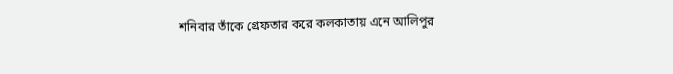শনিবার তাঁকে গ্রেফতার করে কলকাতায় এনে আলিপুর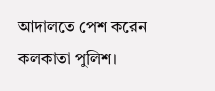আদালতে পেশ করেন কলকাতা পুলিশ।